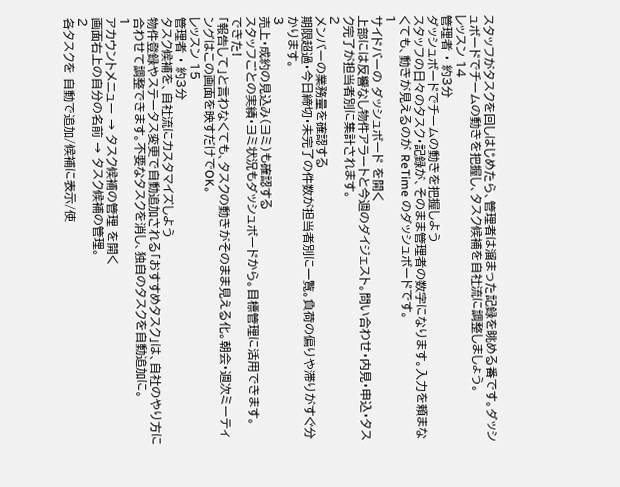スタッフがタスクを回しはじめたら、管理者は溜まった記録を眺める番です。ダッシュボードでチームの動きを把握し、タスク候補を自社流に調整しましょう。
レッスン 14
管理者 ・ 約3分
ダッシュボードでチームの動きを把握しよう
スタッフの日々のタスク・記録が、そのまま管理者の数字になります。入力を頼まなくても、動きが見えるのが ReTime のダッシュボードです。
1
サイドバーの ダッシュボード を開く
上部には反響なし物件アラートと今週のダイジェスト。問い合わせ・内見・申込・タスク完了が担当者別に集計されます。
2
メンバーの業務量を確認する
期限超過・今日締切・未完了の件数が担当者別に一覧。負荷の偏りや滞りがすぐ分かります。
3
売上・成約の見込み(ヨミ)も確認する
スタッフごとの実績・ヨミ状況もダッシュボードから。目標管理に活用できます。
できた!
「報告して」と言わなくても、タスクの動きがそのまま見える化。朝会・週次ミーティングはこの画面を映すだけでOK。
レッスン 15
管理者 ・ 約3分
タスク候補を、自社流にカスタマイズしよう
物件登録やステータス変更で自動追加される「おすすめタスク」は、自社のやり方に合わせて調整できます。不要なタスクを消し、独自のタスクを自動追加に。
1
アカウントメニュー → タスク候補の管理 を開く
画面右上の自分の名前 → タスク候補の管理。
2
各タスクを 自動で追加/候補に表示/使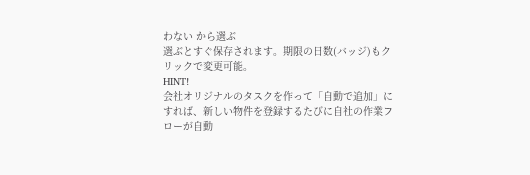わない から選ぶ
選ぶとすぐ保存されます。期限の日数(バッジ)もクリックで変更可能。
HINT!
会社オリジナルのタスクを作って「自動で追加」にすれば、新しい物件を登録するたびに自社の作業フローが自動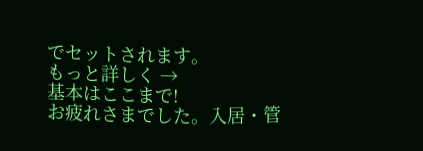でセットされます。
もっと詳しく →
基本はここまで!
お疲れさまでした。入居・管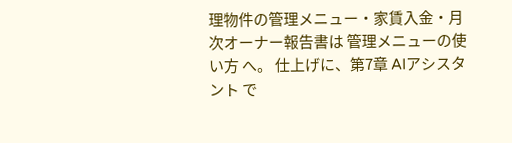理物件の管理メニュー・家賃入金・月次オーナー報告書は 管理メニューの使い方 へ。 仕上げに、第7章 AIアシスタント で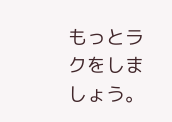もっとラクをしましょう。